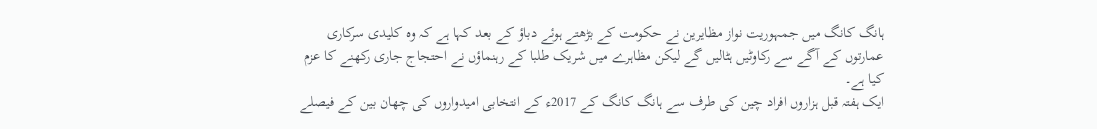ہانگ کانگ میں جمہوریت نواز مظایرین نے حکومت کے بڑھتے ہوئے دباؤ کے بعد کہا ہے کہ وہ کلیدی سرکاری عمارتوں کے آگے سے رکاوٹیں ہٹالیں گے لیکن مظاہرے میں شریک طلبا کے رہنماؤں نے احتجاج جاری رکھنے کا عزم کیا ہے۔
ایک ہفتہ قبل ہزاروں افراد چین کی طرف سے ہانگ کانگ کے 2017ء کے انتخابی امیدواروں کی چھان بین کے فیصلے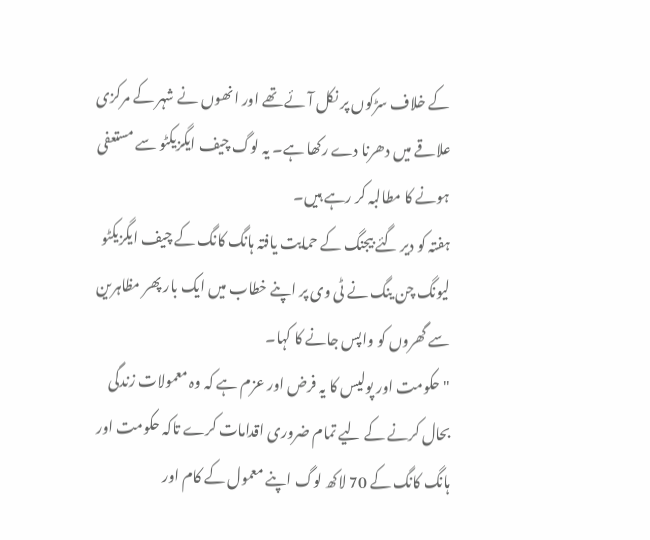کے خلاف سڑکوں پر نکل آئے تھے اور انھوں نے شہر کے مرکزی علاقے میں دھرنا دے رکھا ہے۔ یہ لوگ چیف ایگزیکٹو سے مستعفی ہونے کا مطالبہ کر رہے ہیں۔
ہفتہ کو دیر گئے بیجنگ کے حمایت یافتہ ہانگ کانگ کے چیف ایگزیکٹو لیونگ چن ینگ نے ٹی وی پر اپنے خطاب میں ایک بار پھر مظاہرین سے گھروں کو واپس جانے کا کہا۔
"حکومت اور پولیس کا یہ فرض اور عزم ہے کہ وہ معمولات زندگی بحال کرنے کے لیے تمام ضروری اقدامات کرے تاکہ حکومت اور ہانگ کانگ کے 70 لاکھ لوگ اپنے معمول کے کام اور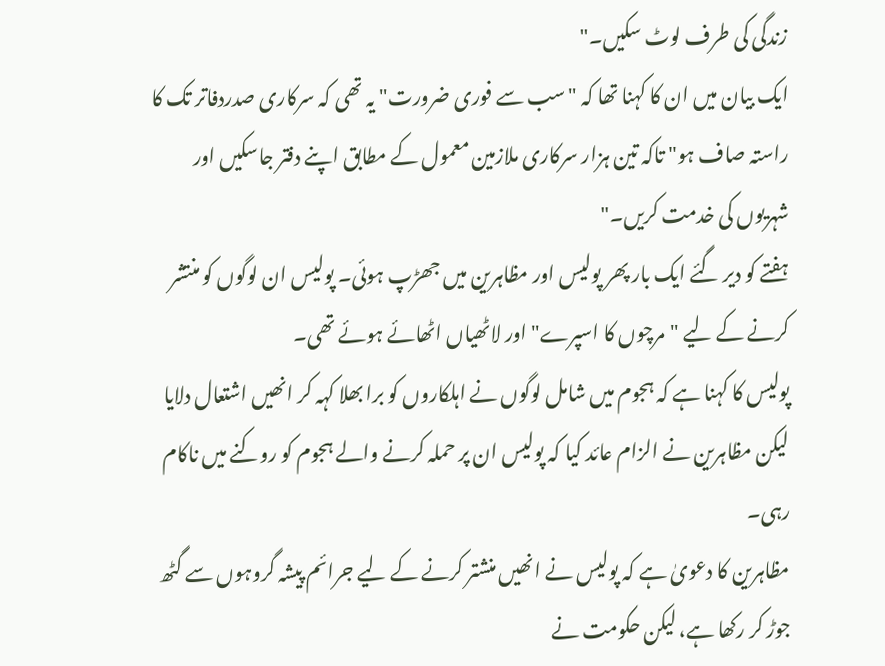زندگی کی طرف لوٹ سکیں۔"
ایک بیان میں ان کا کہنا تھا کہ "سب سے فوری ضرورت" یہ تھی کہ سرکاری صدردفاتر تک کا راستہ صاف ہو" تاکہ تین ہزار سرکاری ملازمین معمول کے مطابق اپنے دفتر جاسکیں اور شہریوں کی خدمت کریں۔"
ہفتے کو دیر گئے ایک بار پھر پولیس اور مظاہرین میں جھڑپ ہوئی۔ پولیس ان لوگوں کو منتشر کرنے کے لیے "مرچوں کا اسپرے" اور لاٹھیاں اٹھائے ہوئے تھی۔
پولیس کا کہنا ہے کہ ہجوم میں شامل لوگوں نے اہلکاروں کو برا بھلا کہہ کر انھیں اشتعال دلایا لیکن مظاہرین نے الزام عائد کیا کہ پولیس ان پر حملہ کرنے والے ہجوم کو روکنے میں ناکام رہی۔
مظاہرین کا دعویٰ ہے کہ پولیس نے انھیں منشتر کرنے کے لیے جرائم پیشہ گروہوں سے گٹھ جوڑ کر رکھا ہے، لیکن حکومت نے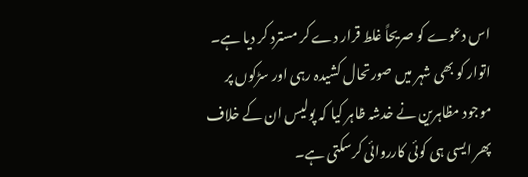اس دعوے کو صریحاً غلط قرار دے کر مسترد کر دیا ہے۔
اتوار کو بھی شہر میں صورتحال کشیدہ رہی اور سڑکوں پر موجود مظاہرین نے خدشہ ظاہر کیا کہ پولیس ان کے خلاف پھر ایسی ہی کوئی کارروائی کرسکتی ہے۔